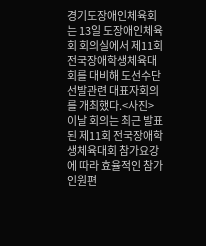경기도장애인체육회는 13일 도장애인체육회 회의실에서 제11회 전국장애학생체육대회를 대비해 도선수단 선발관련 대표자회의를 개최했다.<사진> 이날 회의는 최근 발표된 제11회 전국장애학생체육대회 참가요강에 따라 효율적인 참가인원편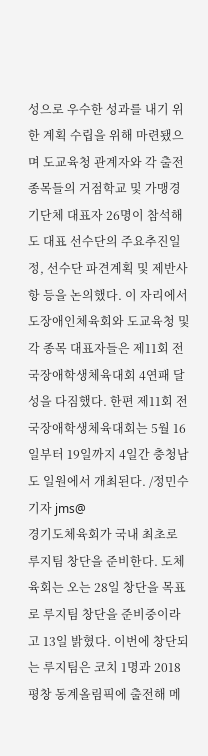성으로 우수한 성과를 내기 위한 계획 수립을 위해 마련됐으며 도교육청 관계자와 각 출전 종목들의 거점학교 및 가맹경기단체 대표자 26명이 참석해 도 대표 선수단의 주요추진일정, 선수단 파견계획 및 제반사항 등을 논의했다. 이 자리에서 도장애인체육회와 도교육청 및 각 종목 대표자들은 제11회 전국장애학생체육대회 4연패 달성을 다짐했다. 한편 제11회 전국장애학생체육대회는 5월 16일부터 19일까지 4일간 충청남도 일원에서 개최된다. /정민수기자 jms@
경기도체육회가 국내 최초로 루지팀 창단을 준비한다. 도체육회는 오는 28일 창단을 목표로 루지팀 창단을 준비중이라고 13일 밝혔다. 이번에 창단되는 루지팀은 코치 1명과 2018 평창 동계올림픽에 출전해 메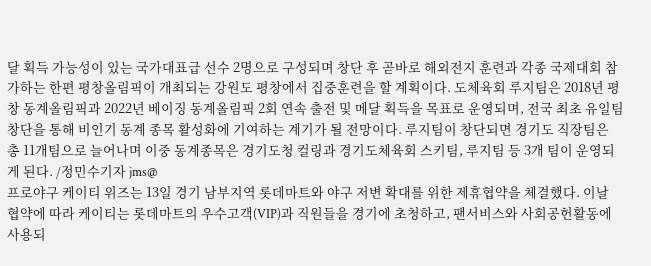달 획득 가능성이 있는 국가대표급 선수 2명으로 구성되며 창단 후 곧바로 해외전지 훈련과 각종 국제대회 참가하는 한편 평창올림픽이 개최되는 강원도 평창에서 집중훈련을 할 계획이다. 도체육회 루지팀은 2018년 평창 동계올림픽과 2022년 베이징 동계올림픽 2회 연속 출전 및 메달 획득을 목표로 운영되며, 전국 최초 유일팀 창단을 통해 비인기 동계 종목 활성화에 기여하는 계기가 될 전망이다. 루지팀이 창단되면 경기도 직장팀은 총 11개팀으로 늘어나며 이중 동계종목은 경기도청 컬링과 경기도체육회 스키팀, 루지팀 등 3개 팀이 운영되게 된다. /정민수기자 jms@
프로야구 케이티 위즈는 13일 경기 남부지역 롯데마트와 야구 저변 확대를 위한 제휴협약을 체결했다. 이날 협약에 따라 케이티는 롯데마트의 우수고객(VIP)과 직원들을 경기에 초청하고, 팬서비스와 사회공헌활동에 사용되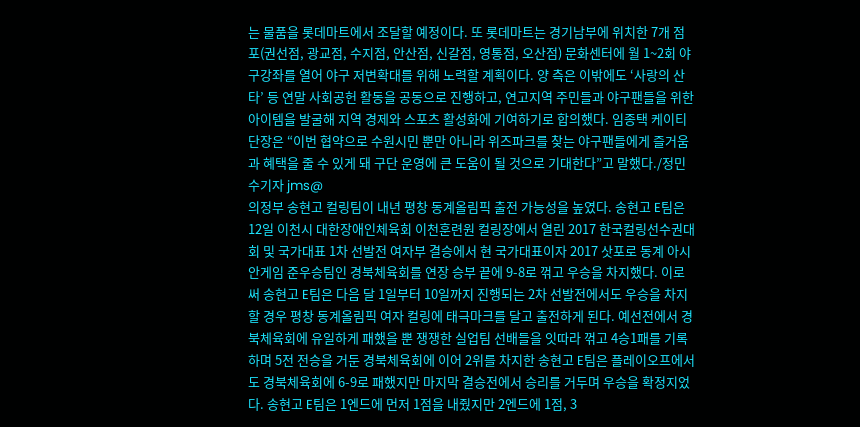는 물품을 롯데마트에서 조달할 예정이다. 또 롯데마트는 경기남부에 위치한 7개 점포(권선점, 광교점, 수지점, 안산점, 신갈점, 영통점, 오산점) 문화센터에 월 1~2회 야구강좌를 열어 야구 저변확대를 위해 노력할 계획이다. 양 측은 이밖에도 ‘사랑의 산타’ 등 연말 사회공헌 활동을 공동으로 진행하고, 연고지역 주민들과 야구팬들을 위한 아이템을 발굴해 지역 경제와 스포츠 활성화에 기여하기로 합의했다. 임종택 케이티 단장은 “이번 협약으로 수원시민 뿐만 아니라 위즈파크를 찾는 야구팬들에게 즐거움과 혜택을 줄 수 있게 돼 구단 운영에 큰 도움이 될 것으로 기대한다”고 말했다./정민수기자 jms@
의정부 송현고 컬링팀이 내년 평창 동계올림픽 출전 가능성을 높였다. 송현고 E팀은 12일 이천시 대한장애인체육회 이천훈련원 컬링장에서 열린 2017 한국컬링선수권대회 및 국가대표 1차 선발전 여자부 결승에서 현 국가대표이자 2017 삿포로 동계 아시안게임 준우승팀인 경북체육회를 연장 승부 끝에 9-8로 꺾고 우승을 차지했다. 이로써 송현고 E팀은 다음 달 1일부터 10일까지 진행되는 2차 선발전에서도 우승을 차지할 경우 평창 동계올림픽 여자 컬링에 태극마크를 달고 출전하게 된다. 예선전에서 경북체육회에 유일하게 패했을 뿐 쟁쟁한 실업팀 선배들을 잇따라 꺾고 4승1패를 기록하며 5전 전승을 거둔 경북체육회에 이어 2위를 차지한 송현고 E팀은 플레이오프에서도 경북체육회에 6-9로 패했지만 마지막 결승전에서 승리를 거두며 우승을 확정지었다. 송현고 E팀은 1엔드에 먼저 1점을 내줬지만 2엔드에 1점, 3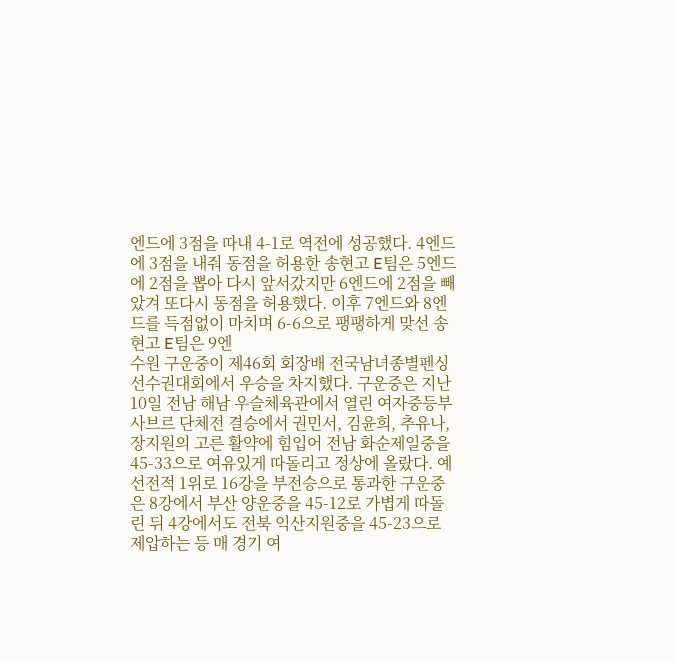엔드에 3점을 따내 4-1로 역전에 성공했다. 4엔드에 3점을 내줘 동점을 허용한 송현고 E팀은 5엔드에 2점을 뽑아 다시 앞서갔지만 6엔드에 2점을 빼았겨 또다시 동점을 허용했다. 이후 7엔드와 8엔드를 득점없이 마치며 6-6으로 팽팽하게 맞선 송현고 E팀은 9엔
수원 구운중이 제46회 회장배 전국남녀종별펜싱선수권대회에서 우승을 차지했다. 구운중은 지난 10일 전남 해남 우슬체육관에서 열린 여자중등부 사브르 단체전 결승에서 권민서, 김윤희, 추유나, 장지원의 고른 활약에 힘입어 전남 화순제일중을 45-33으로 여유있게 따돌리고 정상에 올랐다. 예선전적 1위로 16강을 부전승으로 통과한 구운중은 8강에서 부산 양운중을 45-12로 가볍게 따돌린 뒤 4강에서도 전북 익산지원중을 45-23으로 제압하는 등 매 경기 여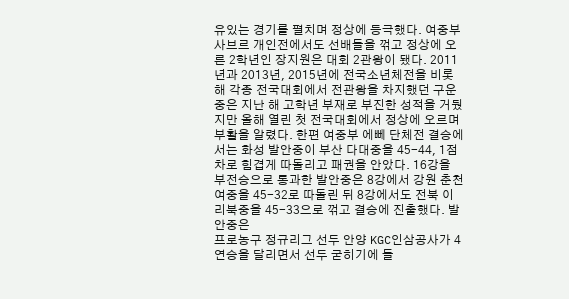유있는 경기를 펼치며 정상에 등극했다. 여중부 사브르 개인전에서도 선배들을 꺾고 정상에 오른 2학년인 장지원은 대회 2관왕이 됐다. 2011년과 2013년, 2015년에 전국소년체전을 비롯해 각종 전국대회에서 전관왕을 차지했던 구운중은 지난 해 고학년 부재로 부진한 성적을 거뒀지만 올해 열린 첫 전국대회에서 정상에 오르며 부활을 알렸다. 한편 여중부 에뻬 단체전 결승에서는 화성 발안중이 부산 다대중을 45-44, 1점 차로 힘겹게 따돌리고 패권을 안았다. 16강을 부전승으로 통과한 발안중은 8강에서 강원 춘천여중을 45-32로 따돌린 뒤 8강에서도 전북 이리북중을 45-33으로 꺾고 결승에 진출했다. 발안중은
프로농구 정규리그 선두 안양 KGC인삼공사가 4연승을 달리면서 선두 굳히기에 들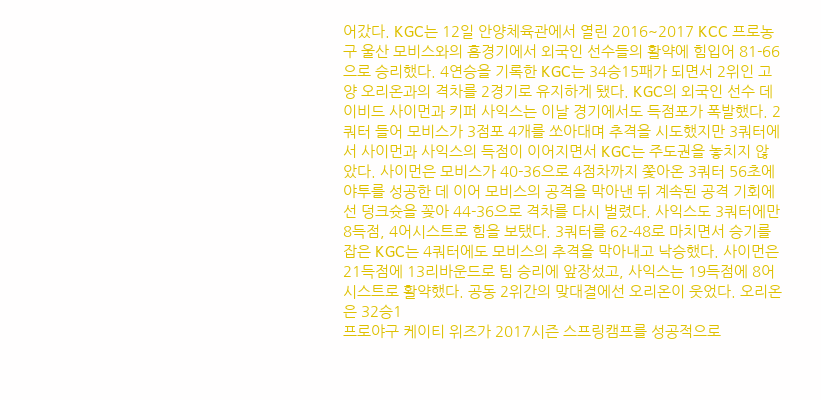어갔다. KGC는 12일 안양체육관에서 열린 2016~2017 KCC 프로농구 울산 모비스와의 홈경기에서 외국인 선수들의 활약에 힘입어 81-66으로 승리했다. 4연승을 기록한 KGC는 34승15패가 되면서 2위인 고양 오리온과의 격차를 2경기로 유지하게 됐다. KGC의 외국인 선수 데이비드 사이먼과 키퍼 사익스는 이날 경기에서도 득점포가 폭발했다. 2쿼터 들어 모비스가 3점포 4개를 쏘아대며 추격을 시도했지만 3쿼터에서 사이먼과 사익스의 득점이 이어지면서 KGC는 주도권을 놓치지 않았다. 사이먼은 모비스가 40-36으로 4점차까지 쫓아온 3쿼터 56초에 야투를 성공한 데 이어 모비스의 공격을 막아낸 뒤 계속된 공격 기회에선 덩크슛을 꽂아 44-36으로 격차를 다시 벌렸다. 사익스도 3쿼터에만 8득점, 4어시스트로 힘을 보탰다. 3쿼터를 62-48로 마치면서 승기를 잡은 KGC는 4쿼터에도 모비스의 추격을 막아내고 낙승했다. 사이먼은 21득점에 13리바운드로 팀 승리에 앞장섰고, 사익스는 19득점에 8어시스트로 활약했다. 공동 2위간의 맞대결에선 오리온이 웃었다. 오리온은 32승1
프로야구 케이티 위즈가 2017시즌 스프링캠프를 성공적으로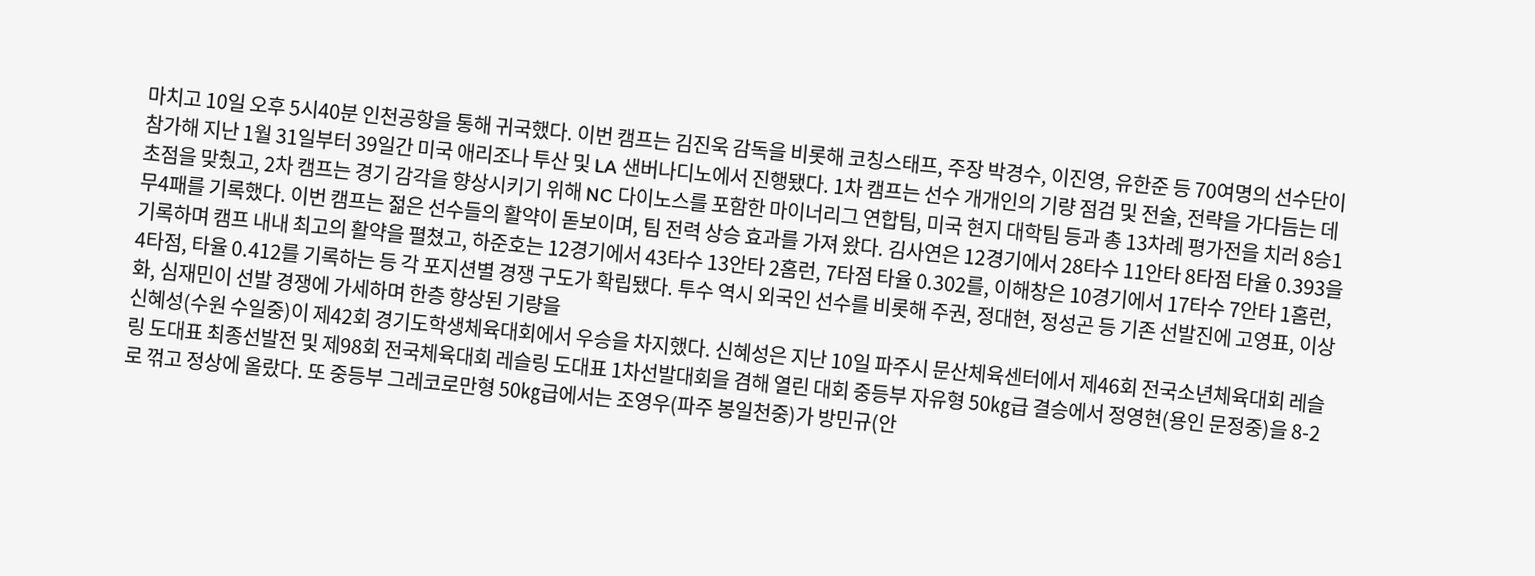마치고 10일 오후 5시40분 인천공항을 통해 귀국했다. 이번 캠프는 김진욱 감독을 비롯해 코칭스태프, 주장 박경수, 이진영, 유한준 등 70여명의 선수단이 참가해 지난 1월 31일부터 39일간 미국 애리조나 투산 및 LA 샌버나디노에서 진행됐다. 1차 캠프는 선수 개개인의 기량 점검 및 전술, 전략을 가다듬는 데 초점을 맞췄고, 2차 캠프는 경기 감각을 향상시키기 위해 NC 다이노스를 포함한 마이너리그 연합팀, 미국 현지 대학팀 등과 총 13차례 평가전을 치러 8승1무4패를 기록했다. 이번 캠프는 젊은 선수들의 활약이 돋보이며, 팀 전력 상승 효과를 가져 왔다. 김사연은 12경기에서 28타수 11안타 8타점 타율 0.393을 기록하며 캠프 내내 최고의 활약을 펼쳤고, 하준호는 12경기에서 43타수 13안타 2홈런, 7타점 타율 0.302를, 이해창은 10경기에서 17타수 7안타 1홈런, 4타점, 타율 0.412를 기록하는 등 각 포지션별 경쟁 구도가 확립됐다. 투수 역시 외국인 선수를 비롯해 주권, 정대현, 정성곤 등 기존 선발진에 고영표, 이상화, 심재민이 선발 경쟁에 가세하며 한층 향상된 기량을
신혜성(수원 수일중)이 제42회 경기도학생체육대회에서 우승을 차지했다. 신혜성은 지난 10일 파주시 문산체육센터에서 제46회 전국소년체육대회 레슬링 도대표 최종선발전 및 제98회 전국체육대회 레슬링 도대표 1차선발대회을 겸해 열린 대회 중등부 자유형 50㎏급 결승에서 정영현(용인 문정중)을 8-2로 꺾고 정상에 올랐다. 또 중등부 그레코로만형 50㎏급에서는 조영우(파주 봉일천중)가 방민규(안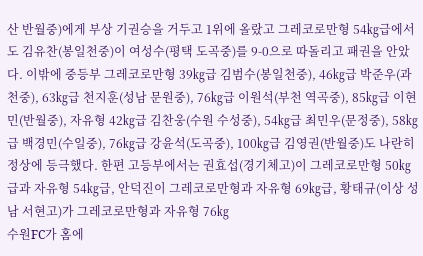산 반월중)에게 부상 기권승을 거두고 1위에 올랐고 그레코로만형 54㎏급에서도 김유찬(봉일천중)이 여성수(평택 도곡중)를 9-0으로 따돌리고 패권을 안았다. 이밖에 중등부 그레코로만형 39㎏급 김범수(봉일천중), 46㎏급 박준우(과천중), 63㎏급 천지훈(성남 문원중), 76㎏급 이원석(부천 역곡중), 85㎏급 이현민(반월중), 자유형 42㎏급 김찬웅(수원 수성중), 54㎏급 최민우(문정중), 58㎏급 백경민(수일중), 76㎏급 강윤석(도곡중), 100㎏급 김영권(반월중)도 나란히 정상에 등극했다. 한편 고등부에서는 권효섭(경기체고)이 그레코로만형 50㎏급과 자유형 54㎏급, 안덕진이 그레코로만형과 자유형 69㎏급, 황태규(이상 성남 서현고)가 그레코로만형과 자유형 76㎏
수원FC가 홈에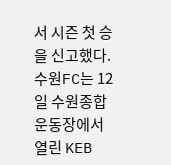서 시즌 첫 승을 신고했다. 수원FC는 12일 수원종합운동장에서 열린 KEB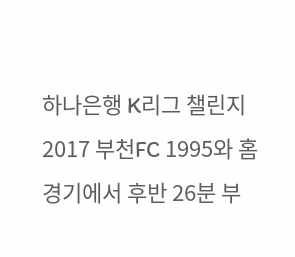하나은행 K리그 챌린지 2017 부천FC 1995와 홈 경기에서 후반 26분 부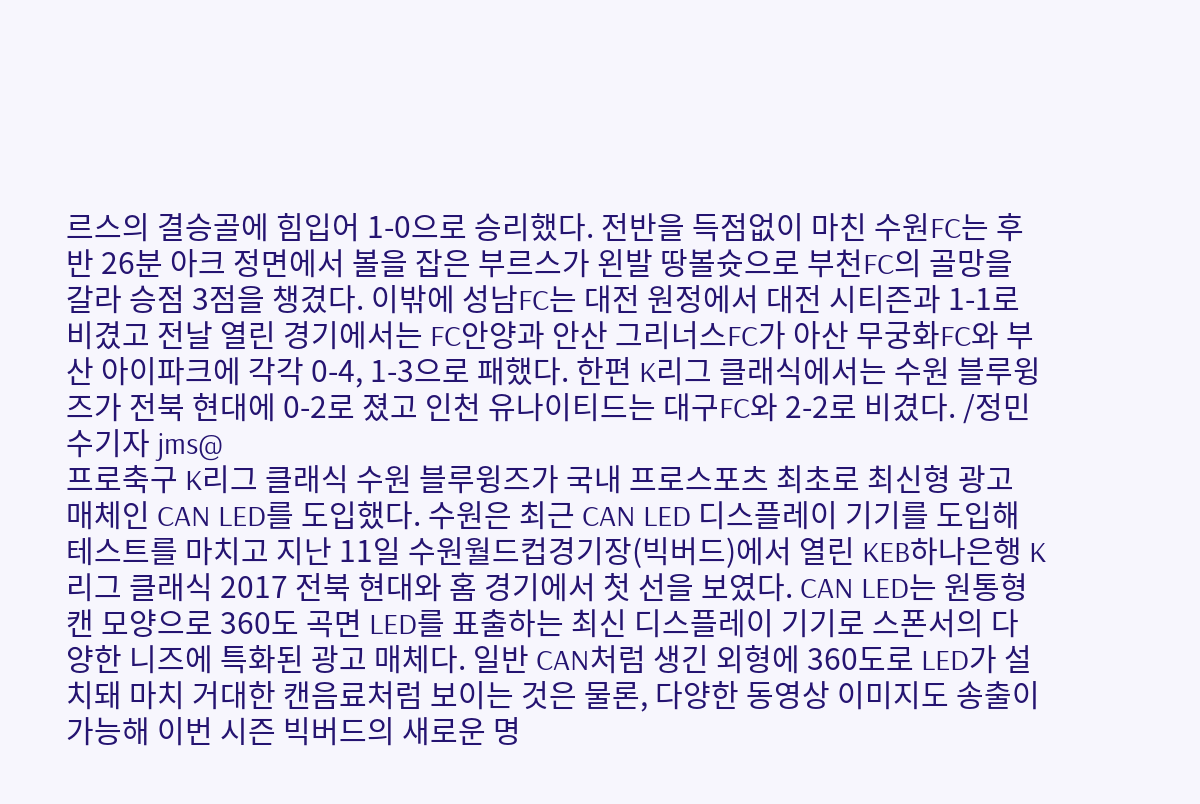르스의 결승골에 힘입어 1-0으로 승리했다. 전반을 득점없이 마친 수원FC는 후반 26분 아크 정면에서 볼을 잡은 부르스가 왼발 땅볼슛으로 부천FC의 골망을 갈라 승점 3점을 챙겼다. 이밖에 성남FC는 대전 원정에서 대전 시티즌과 1-1로 비겼고 전날 열린 경기에서는 FC안양과 안산 그리너스FC가 아산 무궁화FC와 부산 아이파크에 각각 0-4, 1-3으로 패했다. 한편 K리그 클래식에서는 수원 블루윙즈가 전북 현대에 0-2로 졌고 인천 유나이티드는 대구FC와 2-2로 비겼다. /정민수기자 jms@
프로축구 K리그 클래식 수원 블루윙즈가 국내 프로스포츠 최초로 최신형 광고 매체인 CAN LED를 도입했다. 수원은 최근 CAN LED 디스플레이 기기를 도입해 테스트를 마치고 지난 11일 수원월드컵경기장(빅버드)에서 열린 KEB하나은행 K리그 클래식 2017 전북 현대와 홈 경기에서 첫 선을 보였다. CAN LED는 원통형 캔 모양으로 360도 곡면 LED를 표출하는 최신 디스플레이 기기로 스폰서의 다양한 니즈에 특화된 광고 매체다. 일반 CAN처럼 생긴 외형에 360도로 LED가 설치돼 마치 거대한 캔음료처럼 보이는 것은 물론, 다양한 동영상 이미지도 송출이 가능해 이번 시즌 빅버드의 새로운 명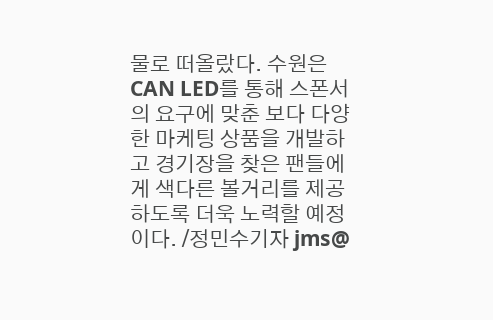물로 떠올랐다. 수원은 CAN LED를 통해 스폰서의 요구에 맞춘 보다 다양한 마케팅 상품을 개발하고 경기장을 찾은 팬들에게 색다른 볼거리를 제공하도록 더욱 노력할 예정이다. /정민수기자 jms@